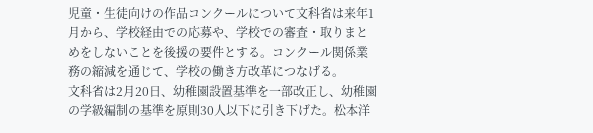児童・生徒向けの作品コンクールについて文科省は来年1月から、学校経由での応募や、学校での審査・取りまとめをしないことを後援の要件とする。コンクール関係業務の縮減を通じて、学校の働き方改革につなげる。
文科省は2月20日、幼稚園設置基準を一部改正し、幼稚園の学級編制の基準を原則30人以下に引き下げた。松本洋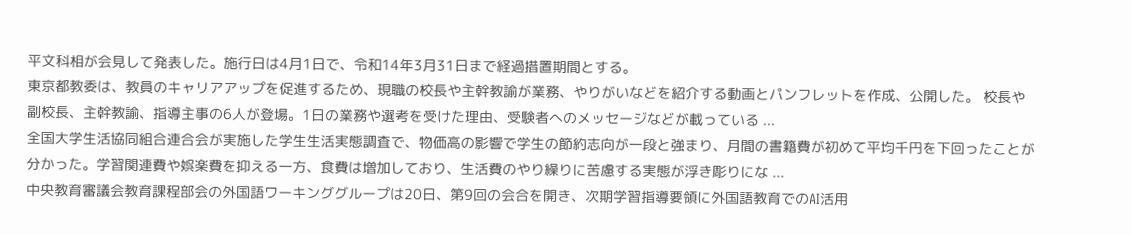平文科相が会見して発表した。施行日は4月1日で、令和14年3月31日まで経過措置期間とする。
東京都教委は、教員のキャリアアップを促進するため、現職の校長や主幹教諭が業務、やりがいなどを紹介する動画とパンフレットを作成、公開した。 校長や副校長、主幹教諭、指導主事の6人が登場。1日の業務や選考を受けた理由、受験者へのメッセージなどが載っている ...
全国大学生活協同組合連合会が実施した学生生活実態調査で、物価高の影響で学生の節約志向が一段と強まり、月間の書籍費が初めて平均千円を下回ったことが分かった。学習関連費や娯楽費を抑える一方、食費は増加しており、生活費のやり繰りに苦慮する実態が浮き彫りにな ...
中央教育審議会教育課程部会の外国語ワーキンググループは20日、第9回の会合を開き、次期学習指導要領に外国語教育でのAI活用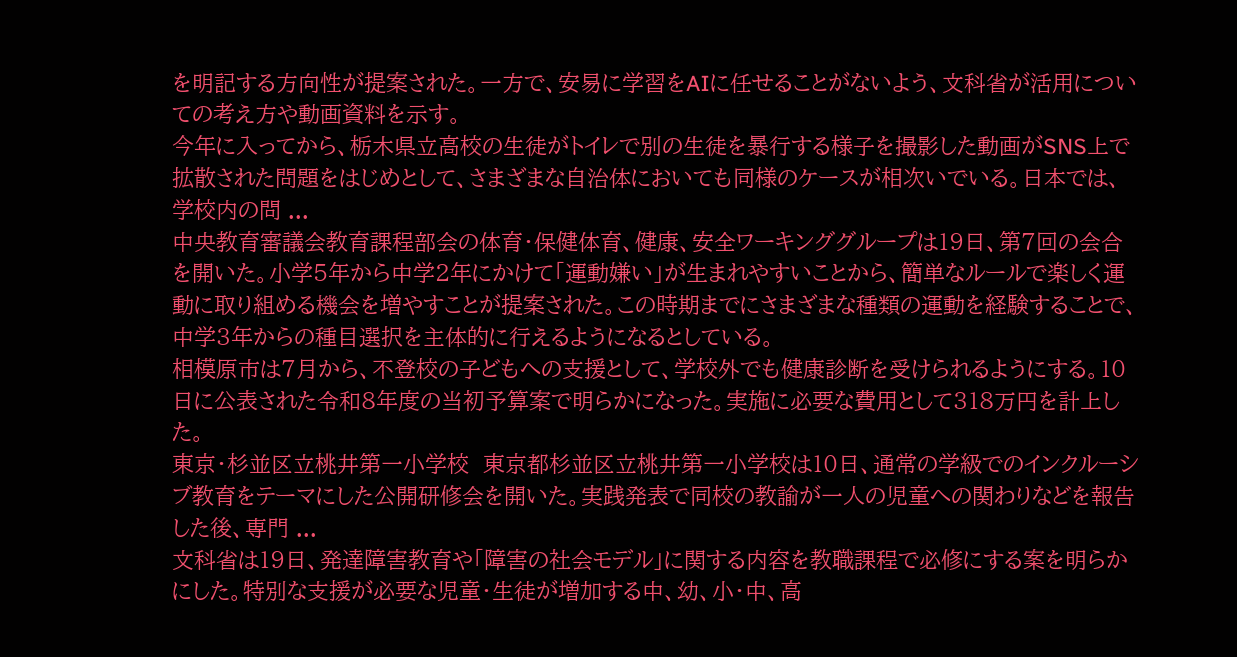を明記する方向性が提案された。一方で、安易に学習をAIに任せることがないよう、文科省が活用についての考え方や動画資料を示す。
今年に入ってから、栃木県立高校の生徒がトイレで別の生徒を暴行する様子を撮影した動画がSNS上で拡散された問題をはじめとして、さまざまな自治体においても同様のケースが相次いでいる。日本では、学校内の問 ...
中央教育審議会教育課程部会の体育・保健体育、健康、安全ワーキンググループは19日、第7回の会合を開いた。小学5年から中学2年にかけて「運動嫌い」が生まれやすいことから、簡単なルールで楽しく運動に取り組める機会を増やすことが提案された。この時期までにさまざまな種類の運動を経験することで、中学3年からの種目選択を主体的に行えるようになるとしている。
相模原市は7月から、不登校の子どもへの支援として、学校外でも健康診断を受けられるようにする。10日に公表された令和8年度の当初予算案で明らかになった。実施に必要な費用として318万円を計上した。
東京・杉並区立桃井第一小学校  東京都杉並区立桃井第一小学校は10日、通常の学級でのインクルーシブ教育をテーマにした公開研修会を開いた。実践発表で同校の教諭が一人の児童への関わりなどを報告した後、専門 ...
文科省は19日、発達障害教育や「障害の社会モデル」に関する内容を教職課程で必修にする案を明らかにした。特別な支援が必要な児童・生徒が増加する中、幼、小・中、高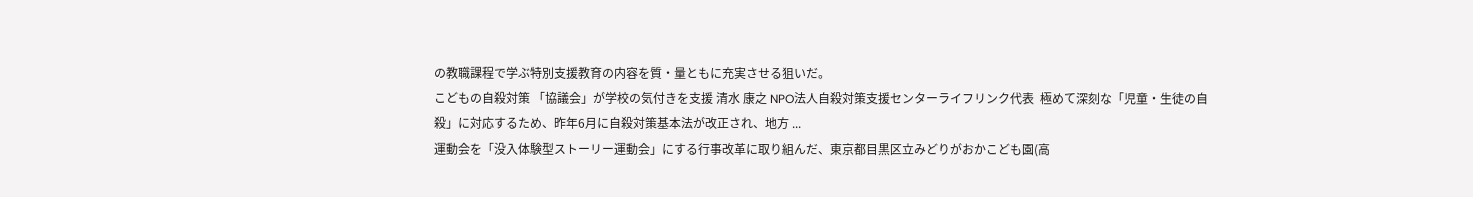の教職課程で学ぶ特別支援教育の内容を質・量ともに充実させる狙いだ。
こどもの自殺対策 「協議会」が学校の気付きを支援 清水 康之 NPO法人自殺対策支援センターライフリンク代表  極めて深刻な「児童・生徒の自殺」に対応するため、昨年6月に自殺対策基本法が改正され、地方 ...
運動会を「没入体験型ストーリー運動会」にする行事改革に取り組んだ、東京都目黒区立みどりがおかこども園(高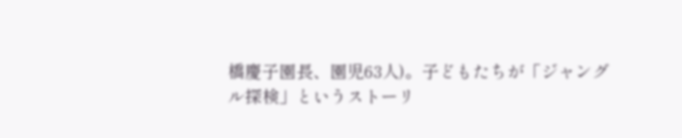橋慶子園長、園児63人)。子どもたちが「ジャングル探検」というストーリ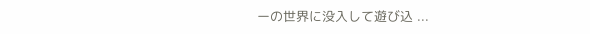ーの世界に没入して遊び込 ...